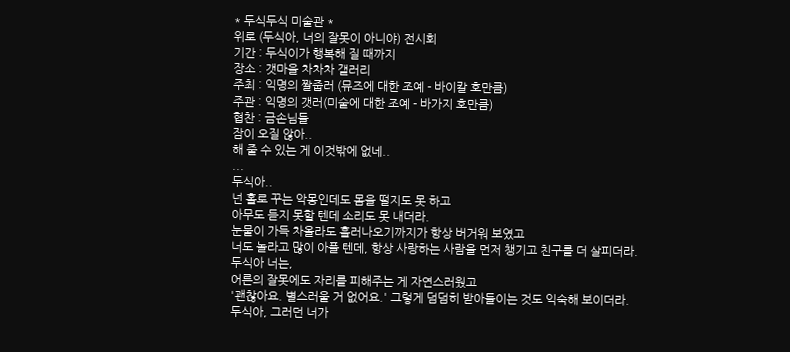* 두식두식 미술관 *
위로 (두식아, 너의 잘못이 아니야) 전시회
기간 : 두식이가 행복해 질 때까지
장소 : 갯마을 차차차 갤러리
주최 : 익명의 짤줍러 (뮤즈에 대한 조예 - 바이칼 호만큼)
주관 : 익명의 갯러(미술에 대한 조예 - 바가지 호만큼)
협찬 : 금손님들
잠이 오질 않아..
해 줄 수 있는 게 이것밖에 없네..
...
두식아..
넌 홀로 꾸는 악몽인데도 몸을 떨지도 못 하고
아무도 듣지 못할 텐데 소리도 못 내더라.
눈물이 가득 차올라도 흘러나오기까지가 항상 버거워 보였고
너도 놀라고 많이 아플 텐데, 항상 사랑하는 사람을 먼저 챙기고 친구를 더 살피더라.
두식아 너는,
어른의 잘못에도 자리를 피해주는 게 자연스러웠고
'괜찮아요. 별스러울 거 없어요.' 그렇게 덤덤히 받아들이는 것도 익숙해 보이더라.
두식아, 그러던 너가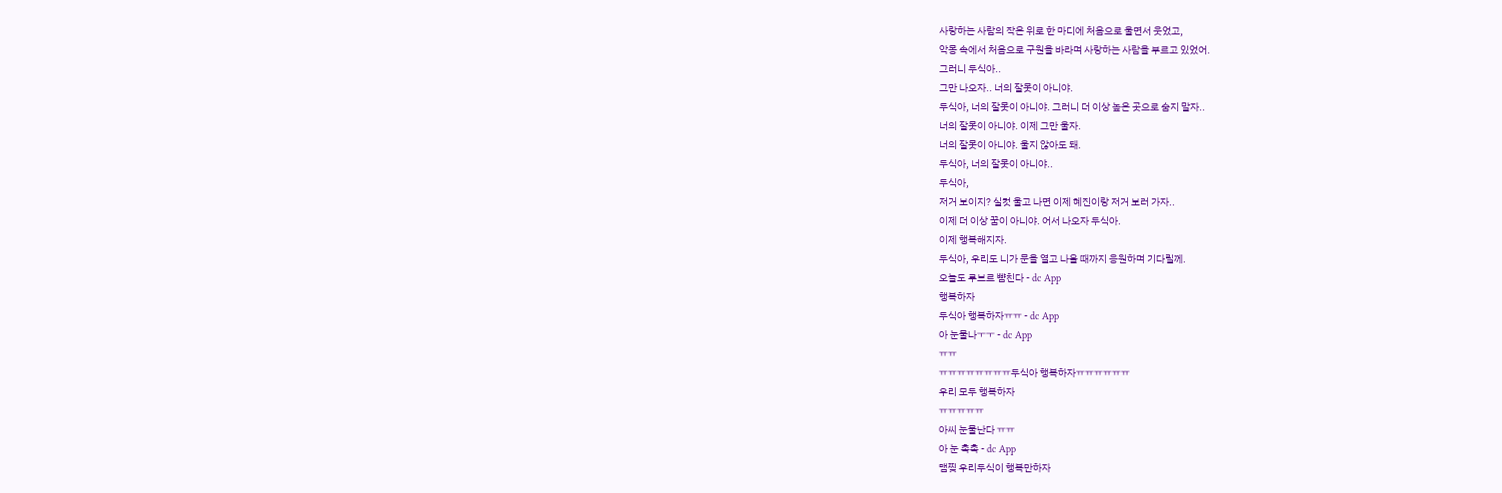사랑하는 사람의 작은 위로 한 마디에 처음으로 울면서 웃었고,
악몽 속에서 처음으로 구원을 바라며 사랑하는 사람을 부르고 있었어.
그러니 두식아..
그만 나오자.. 너의 잘못이 아니야.
두식아, 너의 잘못이 아니야. 그러니 더 이상 높은 곳으로 숨지 말자..
너의 잘못이 아니야. 이제 그만 울자.
너의 잘못이 아니야. 울지 않아도 돼.
두식아, 너의 잘못이 아니야..
두식아,
저거 보이지? 실컷 울고 나면 이제 혜진이랑 저거 보러 가자..
이제 더 이상 꿈이 아니야. 어서 나오자 두식아.
이제 행복해지자.
두식아, 우리도 니가 문을 열고 나올 때까지 응원하며 기다릴께.
오늘도 루브르 뺨친다 - dc App
행복하자
두식아 행복하자ㅠㅠ - dc App
아 눈물나ㅜㅜ - dc App
ㅠㅠ
ㅠㅠㅠㅠㅠㅠㅠㅠ두식아 행복하자ㅠㅠㅠㅠㅠㅠ
우리 모두 행복하자
ㅠㅠㅠㅠㅠ
아씨 눈물난다 ㅠㅠ
아 눈 촉촉 - dc App
맴찢 우리두식이 행복만하자